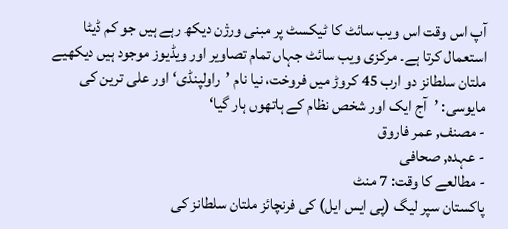آپ اس وقت اس ویب سائٹ کا ٹیکسٹ پر مبنی ورژن دیکھ رہے ہیں جو کم ڈیٹا استعمال کرتا ہے۔ مرکزی ویب سائٹ جہاں تمام تصاویر اور ویڈیوز موجود ہیں دیکھیے
ملتان سلطانز دو ارب 45 کروڑ میں فروخت، نیا نام ’راولپنڈی‘ اور علی ترین کی مایوسی: ’آج ایک اور شخص نظام کے ہاتھوں ہار گیا‘
- مصنف, عمر فاروق
- عہدہ, صحافی
- مطالعے کا وقت: 7 منٹ
پاکستان سپر لیگ (پی ایس ایل) کی فرنچائز ملتان سلطانز کی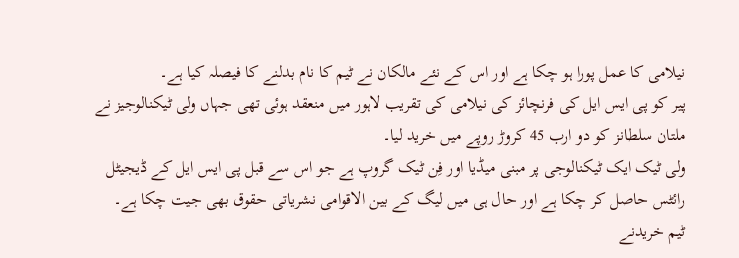نیلامی کا عمل پورا ہو چکا ہے اور اس کے نئے مالکان نے ٹیم کا نام بدلنے کا فیصلہ کیا ہے۔
پیر کو پی ایس ایل کی فرنچائز کی نیلامی کی تقریب لاہور میں منعقد ہوئی تھی جہاں ولی ٹیکنالوجیز نے ملتان سلطانز کو دو ارب 45 کروڑ روپے میں خرید لیا۔
ولی ٹیک ایک ٹیکنالوجی پر مبنی میڈیا اور فِن ٹیک گروپ ہے جو اس سے قبل پی ایس ایل کے ڈیجیٹل رائٹس حاصل کر چکا ہے اور حال ہی میں لیگ کے بین الاقوامی نشریاتی حقوق بھی جیت چکا ہے۔
ٹیم خریدنے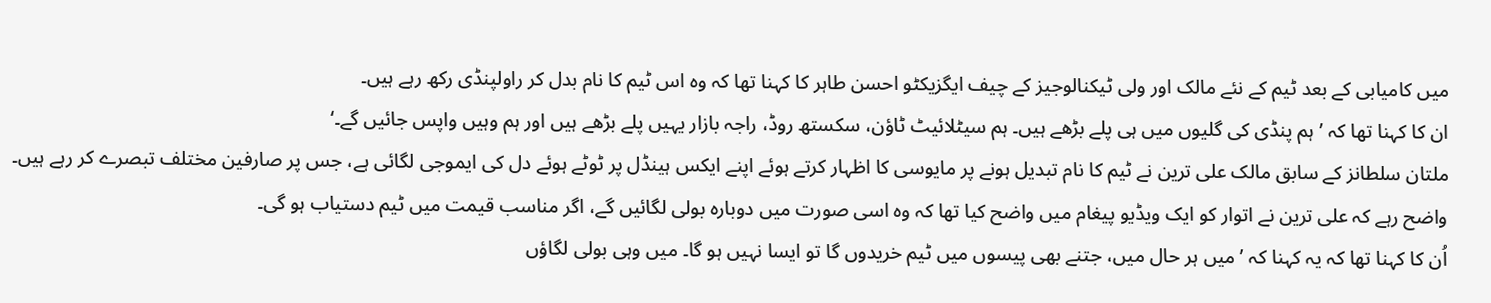میں کامیابی کے بعد ٹیم کے نئے مالک اور ولی ٹیکنالوجیز کے چیف ایگزیکٹو احسن طاہر کا کہنا تھا کہ وہ اس ٹیم کا نام بدل کر راولپنڈی رکھ رہے ہیں۔
ان کا کہنا تھا کہ ’ہم پنڈی کی گلیوں میں ہی پلے بڑھے ہیں۔ ہم سیٹلائیٹ ٹاؤن، سکستھ روڈ، راجہ بازار یہیں پلے بڑھے ہیں اور ہم وہیں واپس جائیں گے۔‘
ملتان سلطانز کے سابق مالک علی ترین نے ٹیم کا نام تبدیل ہونے پر مایوسی کا اظہار کرتے ہوئے اپنے ایکس ہینڈل پر ٹوٹے ہوئے دل کی ایموجی لگائی ہے، جس پر صارفین مختلف تبصرے کر رہے ہیں۔
واضح رہے کہ علی ترین نے اتوار کو ایک ویڈیو پیغام میں واضح کیا تھا کہ وہ اسی صورت میں دوبارہ بولی لگائیں گے، اگر مناسب قیمت میں ٹیم دستیاب ہو گی۔
اُن کا کہنا تھا کہ یہ کہنا کہ ’میں ہر حال میں، جتنے بھی پیسوں میں ٹیم خریدوں گا تو ایسا نہیں ہو گا۔ میں وہی بولی لگاؤں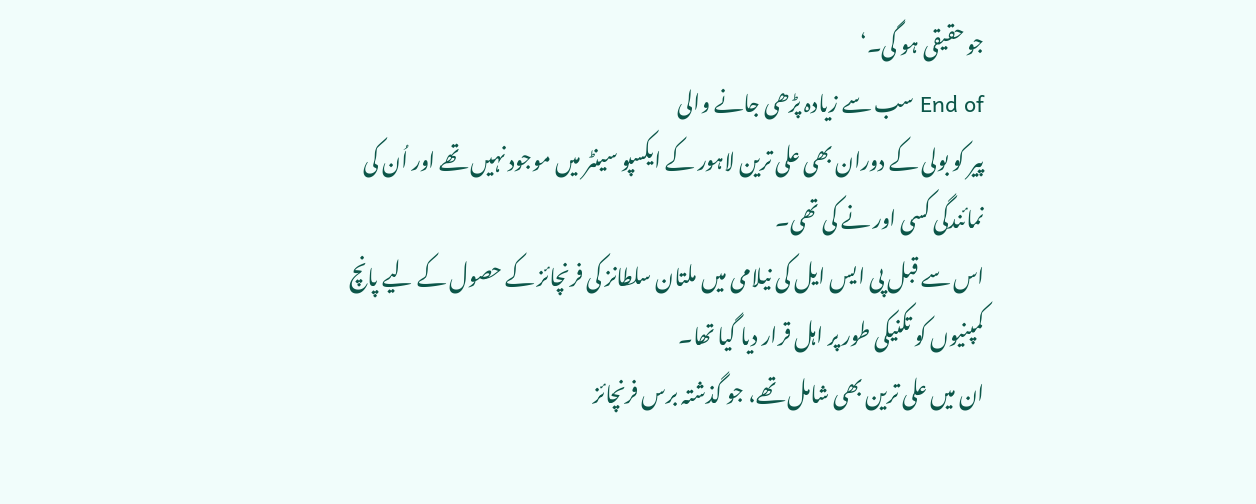جو حقیقی ہو گی۔‘
End of سب سے زیادہ پڑھی جانے والی
پیر کو بولی کے دوران بھی علی ترین لاہور کے ایکسپو سینٹر میں موجود نہیں تھے اور اُن کی نمائندگی کسی اور نے کی تھی۔
اس سے قبل پی ایس ایل کی نیلامی میں ملتان سلطانز کی فرنچائز کے حصول کے لیے پانچ کمپنیوں کو تکنیکی طور پر اہل قرار دیا گیا تھا۔
ان میں علی ترین بھی شامل تھے، جو گذشتہ برس فرنچائز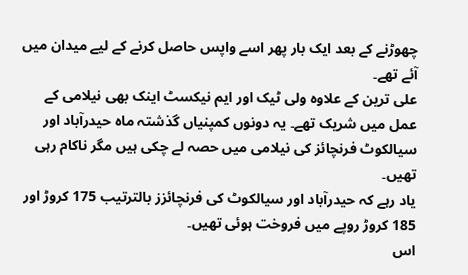چھوڑنے کے بعد ایک بار پھر اسے واپس حاصل کرنے کے لیے میدان میں آئے تھے۔
علی ترین کے علاوہ ولی ٹیک اور ایم نیکسٹ اینک بھی نیلامی کے عمل میں شریک تھے۔ یہ دونوں کمپنیاں گذشتہ ماہ حیدرآباد اور سیالکوٹ فرنچائز کی نیلامی میں حصہ لے چکی ہیں مگر ناکام رہی تھیں۔
یاد رہے کہ حیدرآباد اور سیالکوٹ کی فرنچائزز بالترتیب 175 کروڑ اور 185 کروڑ روپے میں فروخت ہوئی تھیں۔
اس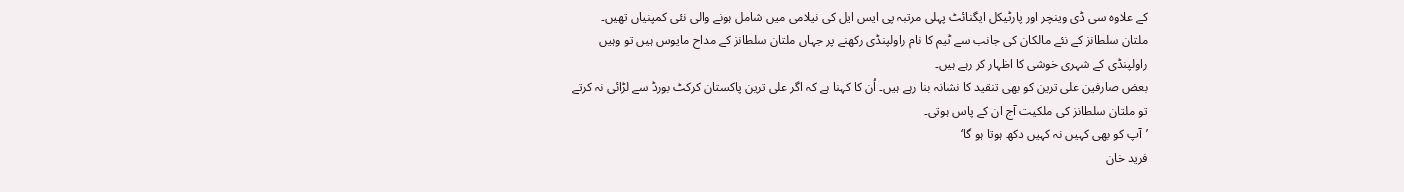کے علاوہ سی ڈی وینچر اور پارٹیکل ایگنائٹ پہلی مرتبہ پی ایس ایل کی نیلامی میں شامل ہونے والی نئی کمپنیاں تھیں۔
ملتان سلطانز کے نئے مالکان کی جانب سے ٹیم کا نام راولپنڈی رکھنے پر جہاں ملتان سلطانز کے مداح مایوس ہیں تو وہیں راولپنڈی کے شہری خوشی کا اظہار کر رہے ہیں۔
بعض صارفین علی ترین کو بھی تنقید کا نشانہ بنا رہے ہیں۔ اُن کا کہنا ہے کہ اگر علی ترین پاکستان کرکٹ بورڈ سے لڑائی نہ کرتے تو ملتان سلطانز کی ملکیت آج ان کے پاس ہوتی۔
’آپ کو بھی کہیں نہ کہیں دکھ ہوتا ہو گا‘
فرید خان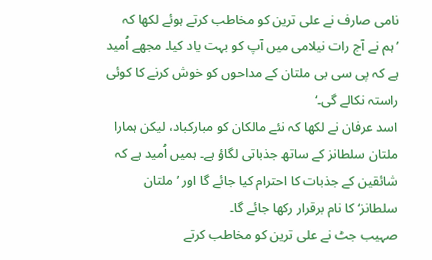نامی صارف نے علی ترین کو مخاطب کرتے ہوئے لکھا کہ ’ہم نے آج رات نیلامی میں آپ کو بہت یاد کیا۔ مجھے اُمید ہے کہ پی سی بی ملتان کے مداحوں کو خوش کرنے کا کوئی راستہ نکالے گی۔‘
اسد عرفان نے لکھا کہ نئے مالکان کو مبارکباد، لیکن ہمارا ملتان سلطانز کے ساتھ جذباتی لگاؤ ہے۔ ہمیں اُمید ہے کہ شائقین کے جذبات کا احترام کیا جائے گا اور ’ملتان سلطانز‘ کا نام برقرار رکھا جائے گا۔
صہیب جٹ نے علی ترین کو مخاطب کرتے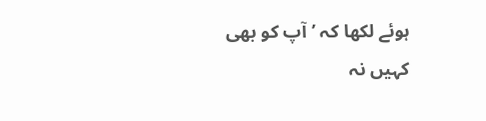ہوئے لکھا کہ ’آپ کو بھی کہیں نہ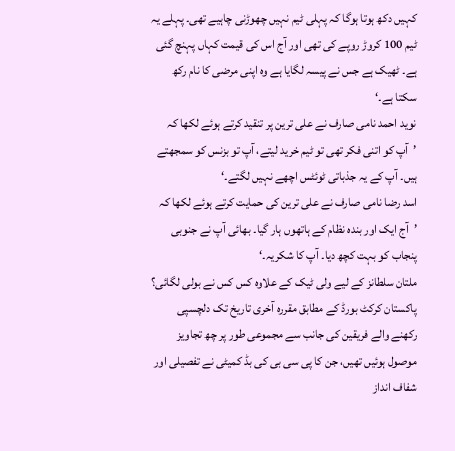کہیں دکھ ہوتا ہوگا کہ پہلی ٹیم نہیں چھوڑنی چاہیے تھی۔ پہلے یہ ٹیم 100 کروڑ روپے کی تھی اور آج اس کی قیمت کہاں پہنچ گئی ہے۔ ٹھیک ہے جس نے پیسہ لگایا ہے وہ اپنی مرضی کا نام رکھ سکتا ہے۔‘
نوید احمد نامی صارف نے علی ترین پر تنقید کرتے ہوئے لکھا کہ ’آپ کو اتنی فکر تھی تو ٹیم خرید لیتے، آپ تو بزنس کو سمجھتے ہیں۔ آپ کے یہ جذباتی ٹوئٹس اچھے نہیں لگتے۔‘
اسد رضا نامی صارف نے علی ترین کی حمایت کرتے ہوئے لکھا کہ ’آج ایک اور بندہ نظام کے ہاتھوں ہار گیا۔ بھائی آپ نے جنوبی پنجاب کو بہت کچھ دیا۔ آپ کا شکریہ۔‘
ملتان سلطانز کے لیے ولی ٹیک کے علاوہ کس کس نے بولی لگائی؟
پاکستان کرکٹ بورڈ کے مطابق مقررہ آخری تاریخ تک دلچسپی رکھنے والے فریقین کی جانب سے مجموعی طور پر چھ تجاویز موصول ہوئیں تھیں، جن کا پی سی بی کی بڈ کمیٹی نے تفصیلی اور شفاف انداز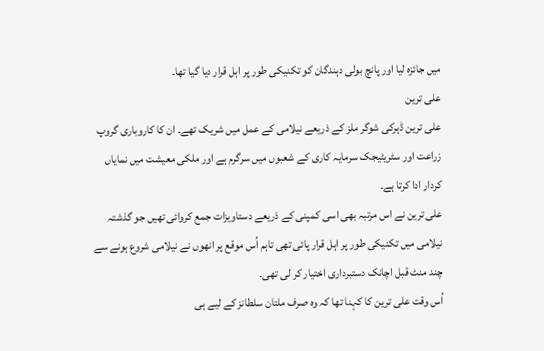میں جائزہ لیا اور پانچ بولی دہندگان کو تکنیکی طور پر اہل قرار دیا گیا تھا۔
علی ترین
علی ترین ڈہرکی شوگر ملز کے ذریعے نیلامی کے عمل میں شریک تھے۔ ان کا کاروباری گروپ زراعت اور سٹریٹیجک سرمایہ کاری کے شعبوں میں سرگرم ہے اور ملکی معیشت میں نمایاں کردار ادا کرتا ہے۔
علی ترین نے اس مرتبہ بھی اسی کمپنی کے ذریعے دستاویزات جمع کروائی تھیں جو گذشتہ نیلامی میں تکنیکی طور پر اہل قرار پائی تھی تاہم اُس موقع پر انھوں نے نیلامی شروع ہونے سے چند منٹ قبل اچانک دستبرداری اختیار کر لی تھی۔
اُس وقت علی ترین کا کہنا تھا کہ وہ صرف ملتان سلطانز کے لیے ہی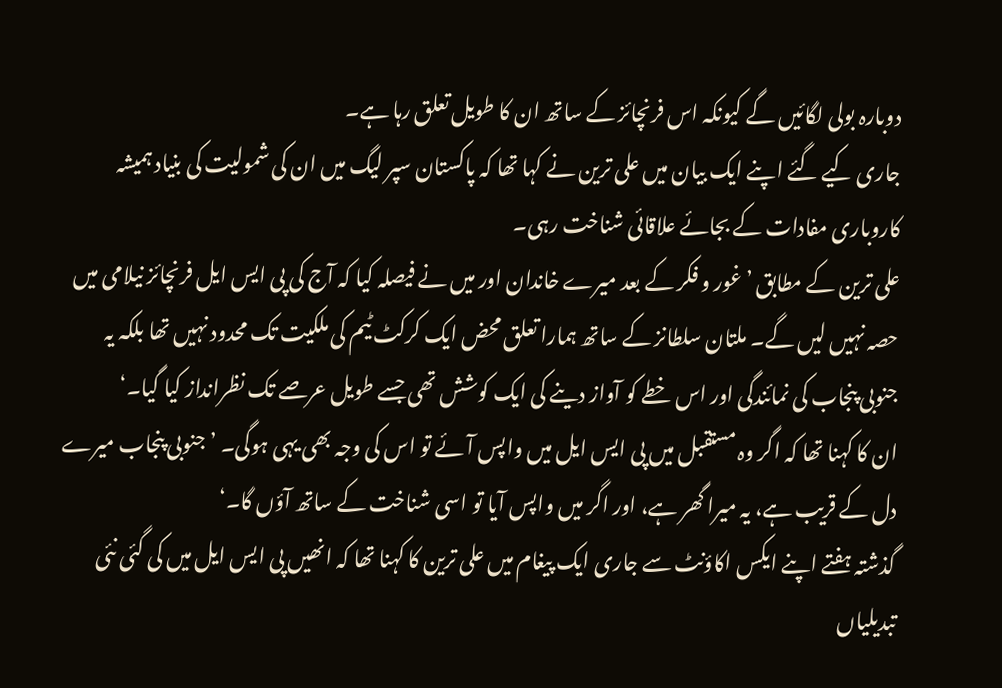دوبارہ بولی لگائیں گے کیونکہ اس فرنچائز کے ساتھ ان کا طویل تعلق رہا ہے۔
جاری کیے گئے اپنے ایک بیان میں علی ترین نے کہا تھا کہ پاکستان سپر لیگ میں ان کی شمولیت کی بنیاد ہمیشہ کاروباری مفادات کے بجائے علاقائی شناخت رہی۔
علی ترین کے مطابق ’غور و فکر کے بعد میرے خاندان اور میں نے فیصلہ کیا کہ آج کی پی ایس ایل فرنچائز نیلامی میں حصہ نہیں لیں گے۔ ملتان سلطانز کے ساتھ ہمارا تعلق محض ایک کرکٹ ٹیم کی ملکیت تک محدود نہیں تھا بلکہ یہ جنوبی پنجاب کی نمائندگی اور اس خطے کو آواز دینے کی ایک کوشش تھی جسے طویل عرصے تک نظرانداز کیا گیا۔‘
ان کا کہنا تھا کہ اگر وہ مستقبل میں پی ایس ایل میں واپس آئے تو اس کی وجہ بھی یہی ہوگی۔ ’جنوبی پنجاب میرے دل کے قریب ہے، یہ میرا گھر ہے، اور اگر میں واپس آیا تو اسی شناخت کے ساتھ آؤں گا۔‘
گذشتہ ہفتے اپنے ایکس اکاؤنٹ سے جاری ایک پیغام میں علی ترین کا کہنا تھا کہ انھیں پی ایس ایل میں کی گئی نئی تبدیلیاں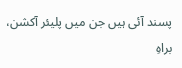پسند آئی ہیں جن میں پلیئر آکشن، براہِ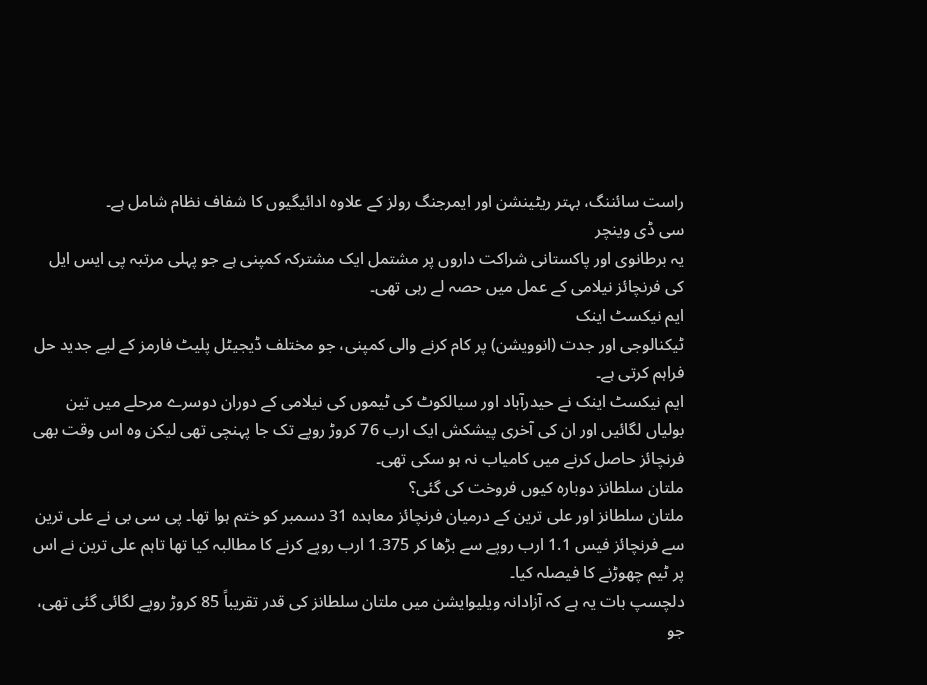راست سائننگ، بہتر ریٹینشن اور ایمرجنگ رولز کے علاوہ ادائیگیوں کا شفاف نظام شامل ہے۔
سی ڈی وینچر
یہ برطانوی اور پاکستانی شراکت داروں پر مشتمل ایک مشترکہ کمپنی ہے جو پہلی مرتبہ پی ایس ایل کی فرنچائز نیلامی کے عمل میں حصہ لے رہی تھی۔
ایم نیکسٹ اینک
ٹیکنالوجی اور جدت (انوویشن) پر کام کرنے والی کمپنی، جو مختلف ڈیجیٹل پلیٹ فارمز کے لیے جدید حل فراہم کرتی ہے۔
ایم نیکسٹ اینک نے حیدرآباد اور سیالکوٹ کی ٹیموں کی نیلامی کے دوران دوسرے مرحلے میں تین بولیاں لگائیں اور ان کی آخری پیشکش ایک ارب 76 کروڑ روپے تک جا پہنچی تھی لیکن وہ اس وقت بھی فرنچائز حاصل کرنے میں کامیاب نہ ہو سکی تھی۔
ملتان سلطانز دوبارہ کیوں فروخت کی گئی؟
ملتان سلطانز اور علی ترین کے درمیان فرنچائز معاہدہ 31 دسمبر کو ختم ہوا تھا۔ پی سی بی نے علی ترین سے فرنچائز فیس 1.1 ارب روپے سے بڑھا کر 1.375 ارب روپے کرنے کا مطالبہ کیا تھا تاہم علی ترین نے اس پر ٹیم چھوڑنے کا فیصلہ کیا۔
دلچسپ بات یہ ہے کہ آزادانہ ویلیوایشن میں ملتان سلطانز کی قدر تقریباً 85 کروڑ روپے لگائی گئی تھی، جو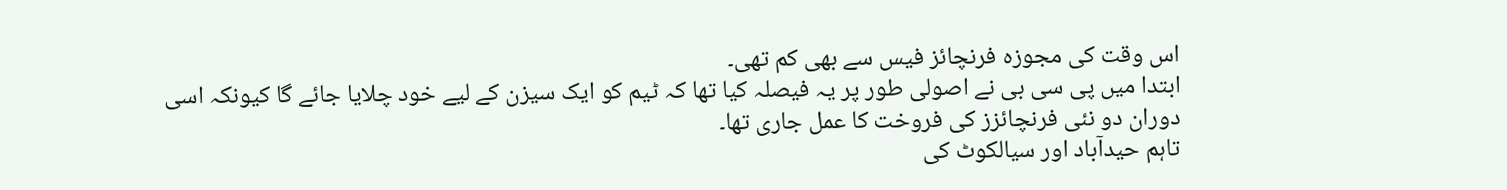اس وقت کی مجوزہ فرنچائز فیس سے بھی کم تھی۔
ابتدا میں پی سی بی نے اصولی طور پر یہ فیصلہ کیا تھا کہ ٹیم کو ایک سیزن کے لیے خود چلایا جائے گا کیونکہ اسی دوران دو نئی فرنچائزز کی فروخت کا عمل جاری تھا۔
تاہم حیدآباد اور سیالکوٹ کی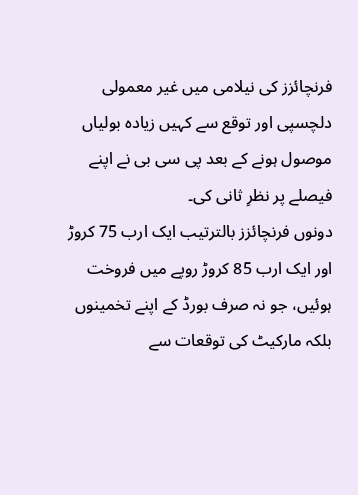فرنچائزز کی نیلامی میں غیر معمولی دلچسپی اور توقع سے کہیں زیادہ بولیاں موصول ہونے کے بعد پی سی بی نے اپنے فیصلے پر نظرِ ثانی کی۔
دونوں فرنچائزز بالترتیب ایک ارب 75 کروڑ اور ایک ارب 85 کروڑ روپے میں فروخت ہوئیں، جو نہ صرف بورڈ کے اپنے تخمینوں بلکہ مارکیٹ کی توقعات سے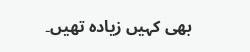بھی کہیں زیادہ تھیں۔